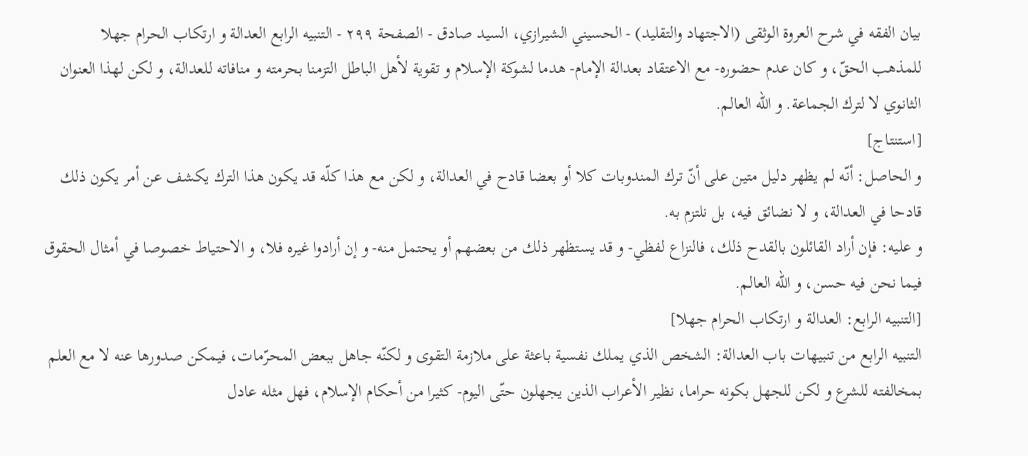بيان الفقه في شرح العروة الوثقى (الاجتهاد والتقليد) - الحسيني الشيرازي، السيد صادق - الصفحة ٢٩٩ - التنبيه الرابع العدالة و ارتكاب الحرام جهلا
للمذهب الحقّ، و كان عدم حضوره- مع الاعتقاد بعدالة الإمام- هدما لشوكة الإسلام و تقوية لأهل الباطل التزمنا بحرمته و منافاته للعدالة، و لكن لهذا العنوان الثانوي لا لترك الجماعة. و اللّه العالم.
[استنتاج]
و الحاصل: أنّه لم يظهر دليل متين على أنّ ترك المندوبات كلا أو بعضا قادح في العدالة، و لكن مع هذا كلّه قد يكون هذا الترك يكشف عن أمر يكون ذلك قادحا في العدالة، و لا نضائق فيه، بل نلتزم به.
و عليه: فإن أراد القائلون بالقدح ذلك، فالنزاع لفظي- و قد يستظهر ذلك من بعضهم أو يحتمل منه- و إن أرادوا غيره فلا، و الاحتياط خصوصا في أمثال الحقوق فيما نحن فيه حسن، و اللّه العالم.
[التنبيه الرابع: العدالة و ارتكاب الحرام جهلا]
التنبيه الرابع من تنبيهات باب العدالة: الشخص الذي يملك نفسية باعثة على ملازمة التقوى و لكنّه جاهل ببعض المحرّمات، فيمكن صدورها عنه لا مع العلم بمخالفته للشرع و لكن للجهل بكونه حراما، نظير الأعراب الذين يجهلون حتّى اليوم- كثيرا من أحكام الإسلام، فهل مثله عادل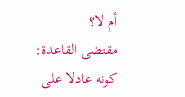أم لا؟
مقتضى القاعدة: كونه عادلا على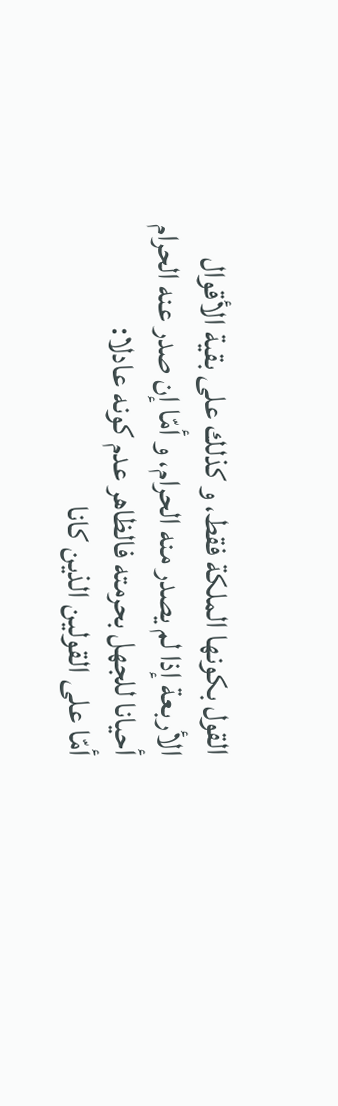القول بكونها الملكة فقط، و كذلك على بقية الأقوال الأربعة إذا لم يصدر منه الحرام، و أمّا إن صدر عنه الحرام أحيانا للجهل بحرمته فالظاهر عدم كونه عادلا:
أمّا على القولين الذين كانا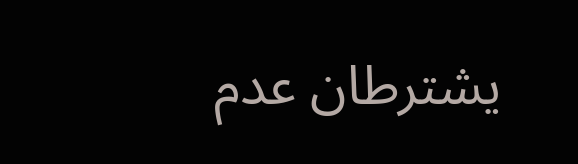يشترطان عدم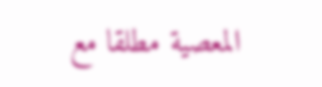المعصية مطلقا مع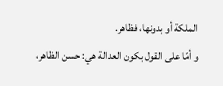الملكة أو بدونها، فظاهر.
و أمّا على القول بكون العدالة هي: حسن الظاهر،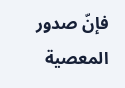فإنّ صدور المعصية